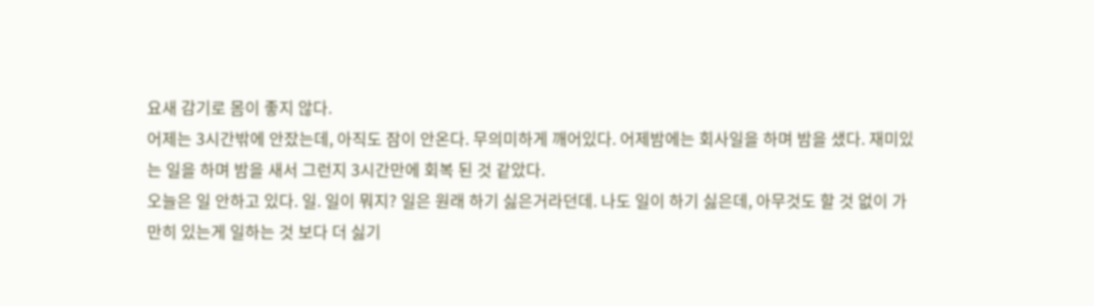요새 감기로 몸이 좋지 않다.
어제는 3시간밖에 안잤는데, 아직도 잠이 안온다. 무의미하게 깨어있다. 어제밤에는 회사일을 하며 밤을 샜다. 재미있는 일을 하며 밤을 새서 그런지 3시간만에 회복 된 것 같았다.
오늘은 일 안하고 있다. 일. 일이 뭐지? 일은 원래 하기 싫은거라던데. 나도 일이 하기 싫은데, 아무것도 할 것 없이 가만히 있는게 일하는 것 보다 더 싫기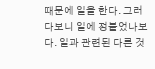때문에 일을 한다. 그러다보니 일에 정붙었나보다. 일과 관련된 다른 것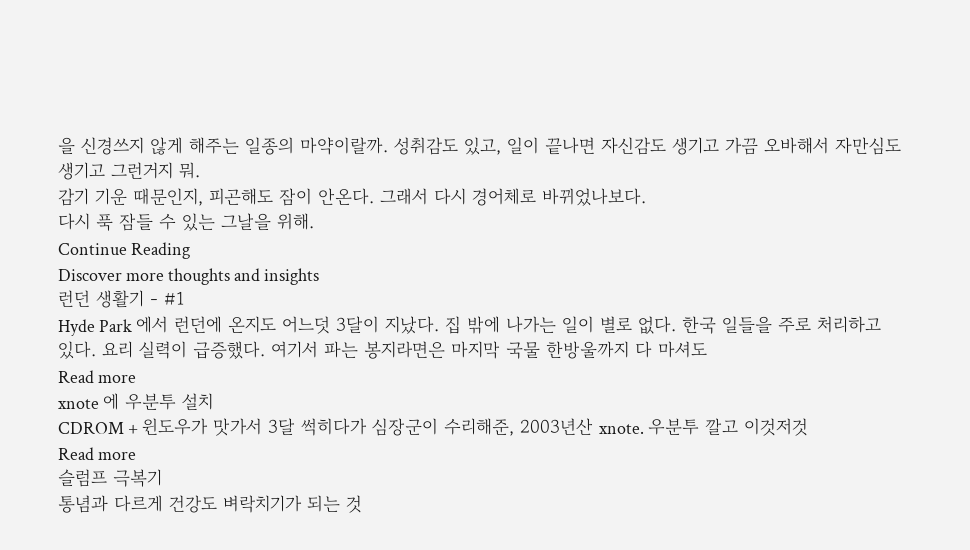을 신경쓰지 않게 해주는 일종의 마약이랄까. 성취감도 있고, 일이 끝나면 자신감도 생기고 가끔 오바해서 자만심도 생기고 그런거지 뭐.
감기 기운 때문인지, 피곤해도 잠이 안온다. 그래서 다시 경어체로 바뀌었나보다.
다시 푹 잠들 수 있는 그날을 위해.
Continue Reading
Discover more thoughts and insights
런던 생활기 - #1
Hyde Park 에서 런던에 온지도 어느덧 3달이 지났다. 집 밖에 나가는 일이 별로 없다. 한국 일들을 주로 처리하고 있다. 요리 실력이 급증했다. 여기서 파는 봉지라면은 마지막 국물 한방울까지 다 마셔도
Read more
xnote 에 우분투 설치
CDROM + 윈도우가 맛가서 3달 썩히다가 심장군이 수리해준, 2003년산 xnote. 우분투 깔고 이것저것
Read more
슬럼프 극복기
통념과 다르게 건강도 벼락치기가 되는 것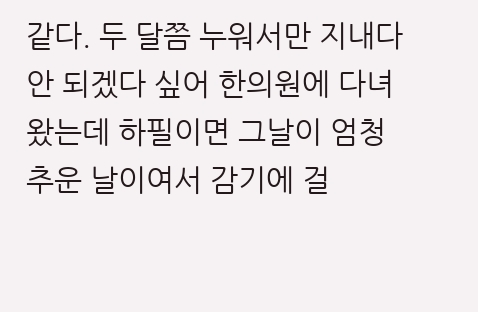같다. 두 달쯤 누워서만 지내다 안 되겠다 싶어 한의원에 다녀왔는데 하필이면 그날이 엄청 추운 날이여서 감기에 걸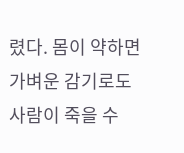렸다. 몸이 약하면 가벼운 감기로도 사람이 죽을 수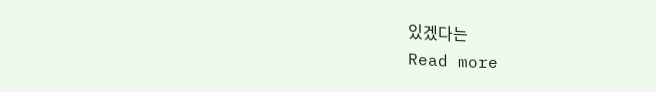있겠다는
Read more